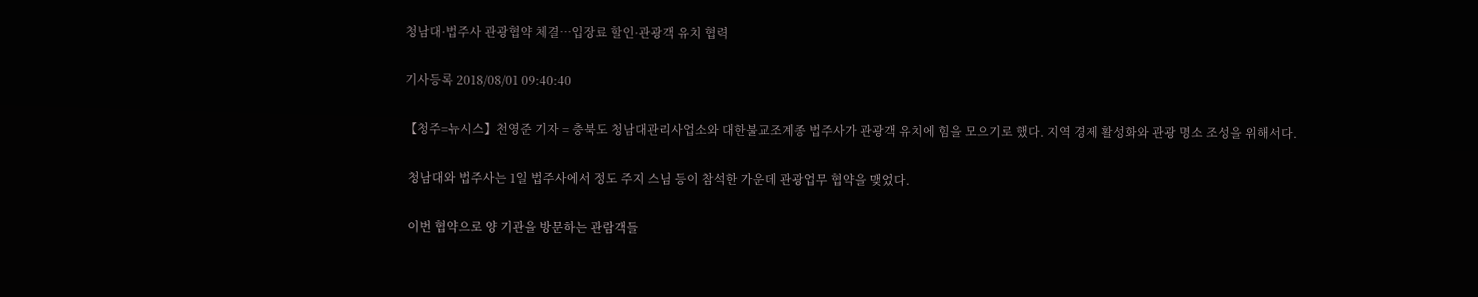청남대·법주사 관광협약 체결…입장료 할인·관광객 유치 협력

기사등록 2018/08/01 09:40:40

【청주=뉴시스】천영준 기자 = 충북도 청남대관리사업소와 대한불교조계종 법주사가 관광객 유치에 힘을 모으기로 했다. 지역 경제 활성화와 관광 명소 조성을 위해서다.

 청남대와 법주사는 1일 법주사에서 정도 주지 스님 등이 참석한 가운데 관광업무 협약을 맺었다.

 이번 협약으로 양 기관을 방문하는 관람객들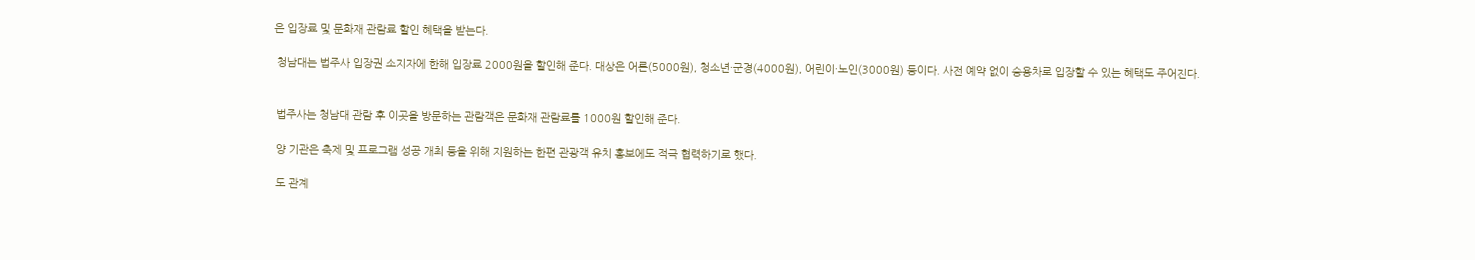은 입장료 및 문화재 관람료 할인 혜택을 받는다.

 청남대는 법주사 입장권 소지자에 한해 입장료 2000원을 할인해 준다. 대상은 어른(5000원), 청소년·군경(4000원), 어린이·노인(3000원) 등이다. 사전 예약 없이 승용차로 입장할 수 있는 혜택도 주어진다.


 법주사는 청남대 관람 후 이곳을 방문하는 관람객은 문화재 관람료를 1000원 할인해 준다.

 양 기관은 축제 및 프로그램 성공 개최 등을 위해 지원하는 한편 관광객 유치 홍보에도 적극 협력하기로 했다.

 도 관계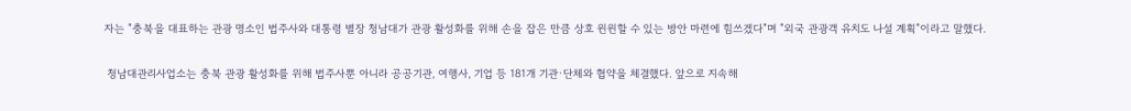자는 "충북을 대표하는 관광 명소인 법주사와 대통령 별장 청남대가 관광 활성화를 위해 손을 잡은 만큼 상호 윈윈할 수 있는 방안 마련에 힘쓰겠다"며 "외국 관광객 유치도 나설 계획"이라고 말했다.

 청남대관리사업소는 충북 관광 활성화를 위해 법주사뿐 아니라 공공기관, 여행사, 기업 등 181개 기관·단체와 협약을 체결했다. 앞으로 지속해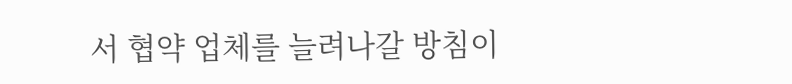서 협약 업체를 늘려나갈 방침이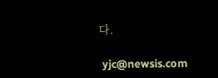다.

 yjc@newsis.com